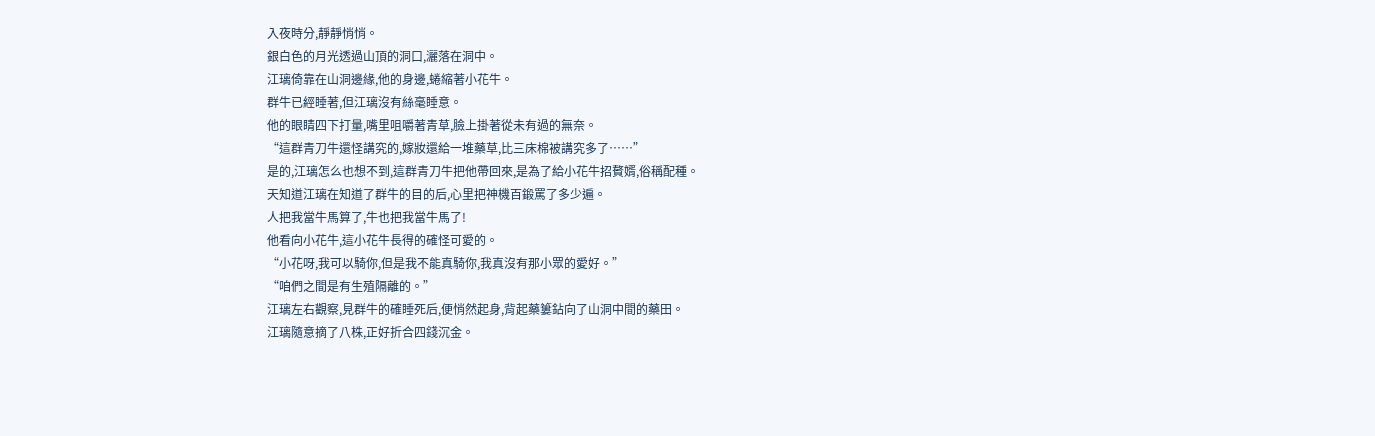入夜時分,靜靜悄悄。
銀白色的月光透過山頂的洞口,灑落在洞中。
江璃倚靠在山洞邊緣,他的身邊,蜷縮著小花牛。
群牛已經睡著,但江璃沒有絲毫睡意。
他的眼睛四下打量,嘴里咀嚼著青草,臉上掛著從未有過的無奈。
“這群青刀牛還怪講究的,嫁妝還給一堆藥草,比三床棉被講究多了……”
是的,江璃怎么也想不到,這群青刀牛把他帶回來,是為了給小花牛招贅婿,俗稱配種。
天知道江璃在知道了群牛的目的后,心里把神機百鍛罵了多少遍。
人把我當牛馬算了,牛也把我當牛馬了!
他看向小花牛,這小花牛長得的確怪可愛的。
“小花呀,我可以騎你,但是我不能真騎你,我真沒有那小眾的愛好。”
“咱們之間是有生殖隔離的。”
江璃左右觀察,見群牛的確睡死后,便悄然起身,背起藥簍鉆向了山洞中間的藥田。
江璃隨意摘了八株,正好折合四錢沉金。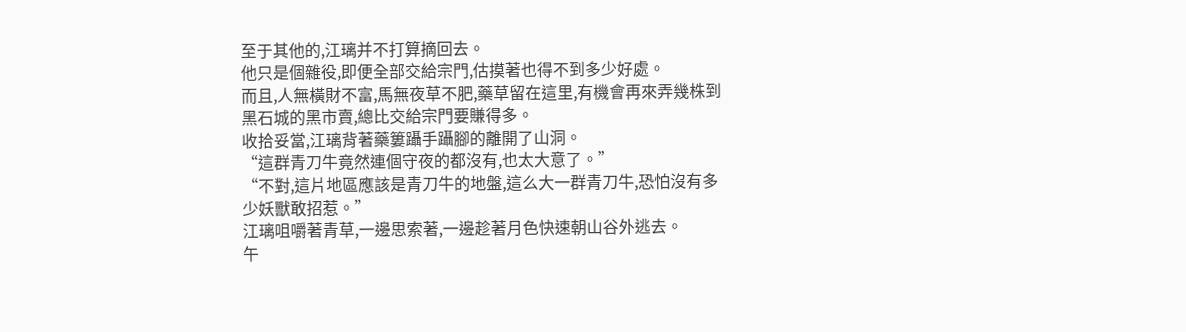至于其他的,江璃并不打算摘回去。
他只是個雜役,即便全部交給宗門,估摸著也得不到多少好處。
而且,人無橫財不富,馬無夜草不肥,藥草留在這里,有機會再來弄幾株到黑石城的黑市賣,總比交給宗門要賺得多。
收拾妥當,江璃背著藥簍躡手躡腳的離開了山洞。
“這群青刀牛竟然連個守夜的都沒有,也太大意了。”
“不對,這片地區應該是青刀牛的地盤,這么大一群青刀牛,恐怕沒有多少妖獸敢招惹。”
江璃咀嚼著青草,一邊思索著,一邊趁著月色快速朝山谷外逃去。
午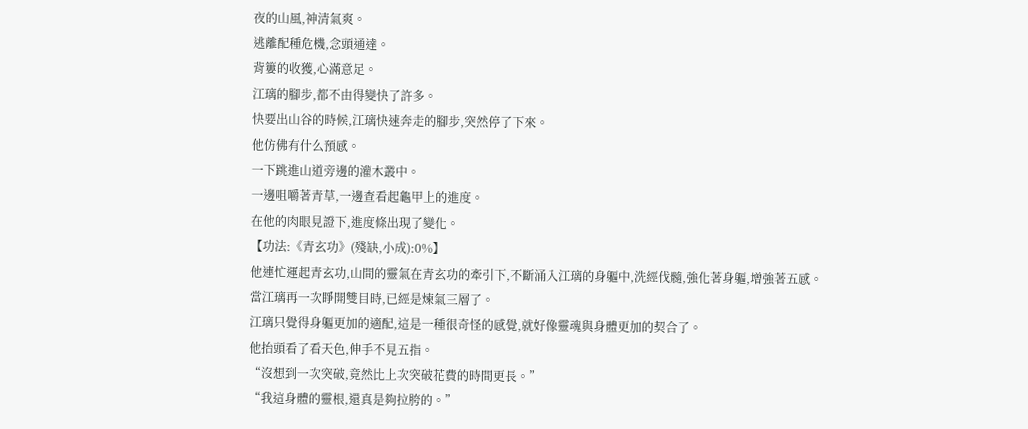夜的山風,神清氣爽。
逃離配種危機,念頭通達。
背簍的收獲,心滿意足。
江璃的腳步,都不由得變快了許多。
快要出山谷的時候,江璃快速奔走的腳步,突然停了下來。
他仿佛有什么預感。
一下跳進山道旁邊的灌木叢中。
一邊咀嚼著青草,一邊查看起龜甲上的進度。
在他的肉眼見證下,進度條出現了變化。
【功法:《青玄功》(殘缺,小成):0%】
他連忙運起青玄功,山間的靈氣在青玄功的牽引下,不斷涌入江璃的身軀中,洗經伐髓,強化著身軀,增強著五感。
當江璃再一次睜開雙目時,已經是煉氣三層了。
江璃只覺得身軀更加的適配,這是一種很奇怪的感覺,就好像靈魂與身體更加的契合了。
他抬頭看了看天色,伸手不見五指。
“沒想到一次突破,竟然比上次突破花費的時間更長。”
“我這身體的靈根,還真是夠拉胯的。”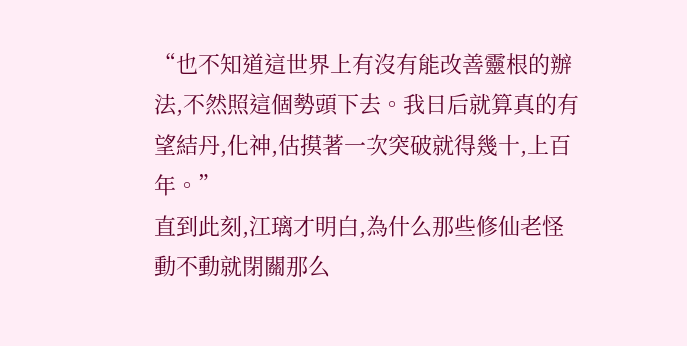“也不知道這世界上有沒有能改善靈根的辦法,不然照這個勢頭下去。我日后就算真的有望結丹,化神,估摸著一次突破就得幾十,上百年。”
直到此刻,江璃才明白,為什么那些修仙老怪動不動就閉關那么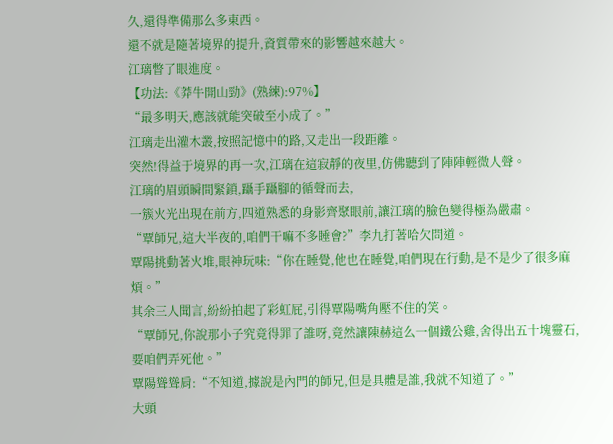久,還得準備那么多東西。
還不就是隨著境界的提升,資質帶來的影響越來越大。
江璃瞥了眼進度。
【功法:《莽牛開山勁》(熟練):97%】
“最多明天,應該就能突破至小成了。”
江璃走出灌木叢,按照記憶中的路,又走出一段距離。
突然!得益于境界的再一次,江璃在這寂靜的夜里,仿佛聽到了陣陣輕微人聲。
江璃的眉頭瞬間緊鎖,躡手躡腳的循聲而去,
一簇火光出現在前方,四道熟悉的身影齊聚眼前,讓江璃的臉色變得極為嚴肅。
“覃師兄,這大半夜的,咱們干嘛不多睡會?”李九打著哈欠問道。
覃陽挑動著火堆,眼神玩味:“你在睡覺,他也在睡覺,咱們現在行動,是不是少了很多麻煩。”
其余三人聞言,紛紛拍起了彩虹屁,引得覃陽嘴角壓不住的笑。
“覃師兄,你說那小子究竟得罪了誰呀,竟然讓陳赫這么一個鐵公雞,舍得出五十塊靈石,要咱們弄死他。”
覃陽聳聳肩:“不知道,據說是內門的師兄,但是具體是誰,我就不知道了。”
大頭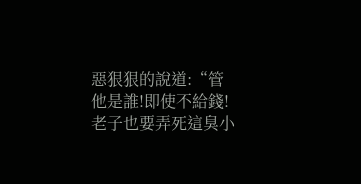惡狠狠的說道:“管他是誰!即使不給錢!老子也要弄死這臭小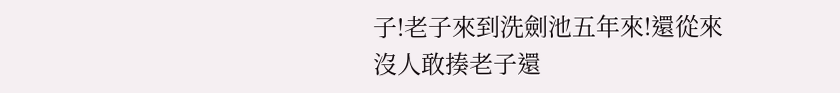子!老子來到洗劍池五年來!還從來沒人敢揍老子還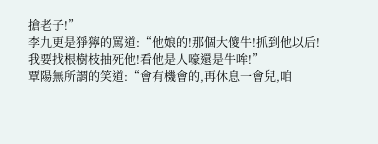搶老子!”
李九更是猙獰的罵道:“他娘的!那個大傻牛!抓到他以后!我要找根樹枝抽死他!看他是人嚎還是牛哞!”
覃陽無所謂的笑道:“會有機會的,再休息一會兒,咱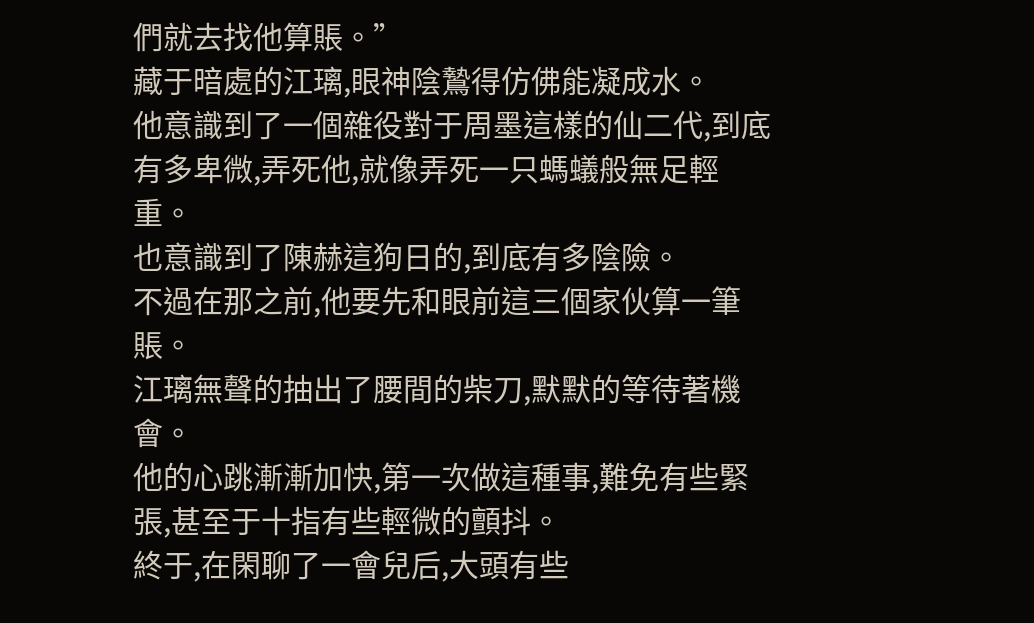們就去找他算賬。”
藏于暗處的江璃,眼神陰鷙得仿佛能凝成水。
他意識到了一個雜役對于周墨這樣的仙二代,到底有多卑微,弄死他,就像弄死一只螞蟻般無足輕重。
也意識到了陳赫這狗日的,到底有多陰險。
不過在那之前,他要先和眼前這三個家伙算一筆賬。
江璃無聲的抽出了腰間的柴刀,默默的等待著機會。
他的心跳漸漸加快,第一次做這種事,難免有些緊張,甚至于十指有些輕微的顫抖。
終于,在閑聊了一會兒后,大頭有些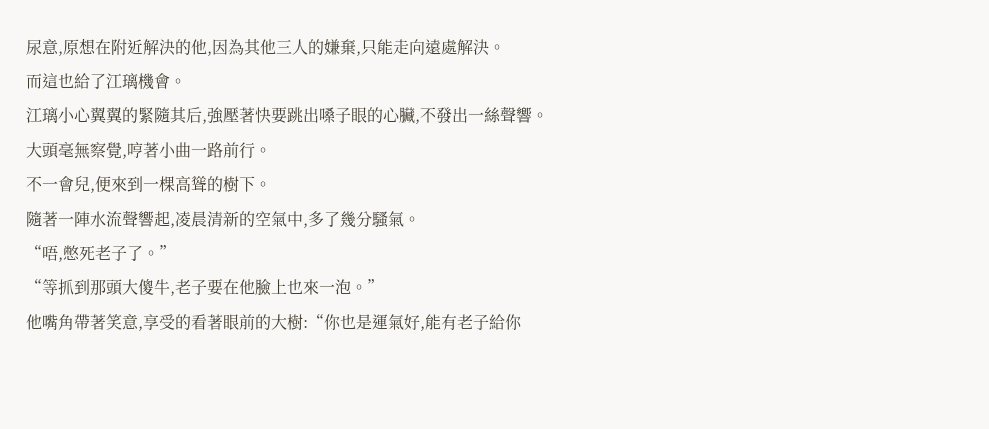尿意,原想在附近解決的他,因為其他三人的嫌棄,只能走向遠處解決。
而這也給了江璃機會。
江璃小心翼翼的緊隨其后,強壓著快要跳出嗓子眼的心臟,不發出一絲聲響。
大頭毫無察覺,哼著小曲一路前行。
不一會兒,便來到一棵高聳的樹下。
隨著一陣水流聲響起,凌晨清新的空氣中,多了幾分騷氣。
“唔,憋死老子了。”
“等抓到那頭大傻牛,老子要在他臉上也來一泡。”
他嘴角帶著笑意,享受的看著眼前的大樹:“你也是運氣好,能有老子給你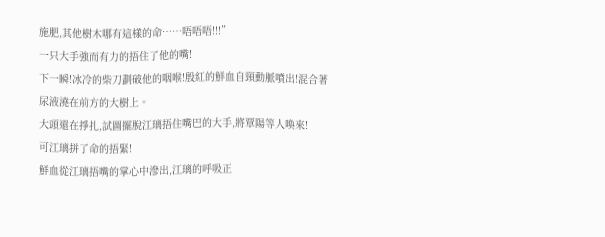施肥,其他樹木哪有這樣的命……唔唔唔!!!”
一只大手強而有力的捂住了他的嘴!
下一瞬!冰冷的柴刀劃破他的咽喉!殷紅的鮮血自頸動脈噴出!混合著尿液澆在前方的大樹上。
大頭還在掙扎,試圖擺脫江璃捂住嘴巴的大手,將覃陽等人喚來!
可江璃拼了命的捂緊!
鮮血從江璃捂嘴的掌心中滲出,江璃的呼吸正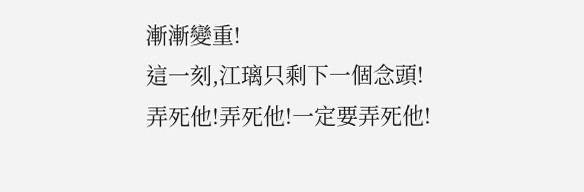漸漸變重!
這一刻,江璃只剩下一個念頭!
弄死他!弄死他!一定要弄死他!